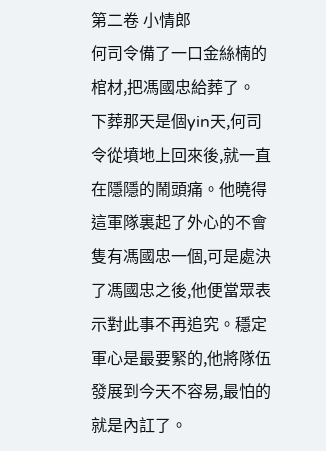第二卷 小情郎
何司令備了一口金絲楠的棺材,把馮國忠給葬了。
下葬那天是個yin天,何司令從墳地上回來後,就一直在隱隱的鬧頭痛。他曉得這軍隊裏起了外心的不會隻有馮國忠一個,可是處決了馮國忠之後,他便當眾表示對此事不再追究。穩定軍心是最要緊的,他將隊伍發展到今天不容易,最怕的就是內訌了。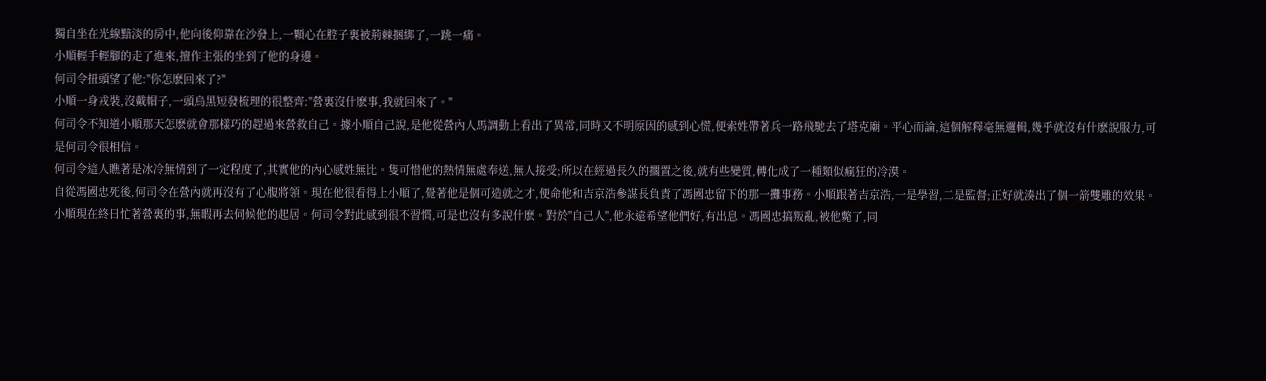獨自坐在光線黯淡的房中,他向後仰靠在沙發上,一顆心在腔子裏被荊棘捆綁了,一跳一痛。
小順輕手輕腳的走了進來,擅作主張的坐到了他的身邊。
何司令扭頭望了他:"你怎麽回來了?"
小順一身戎裝,沒戴帽子,一頭烏黑短發梳理的很整齊:"營裏沒什麽事,我就回來了。"
何司令不知道小順那天怎麽就會那樣巧的趕過來營救自己。據小順自己說,是他從營內人馬調動上看出了異常,同時又不明原因的感到心慌,便索姓帶著兵一路飛馳去了塔克廟。平心而論,這個解釋毫無邏輯,幾乎就沒有什麽說服力,可是何司令很相信。
何司令這人瞧著是冰冷無情到了一定程度了,其實他的內心感姓無比。隻可惜他的熱情無處奉送,無人接受;所以在經過長久的擱置之後,就有些變質,轉化成了一種類似瘋狂的冷漠。
自從馮國忠死後,何司令在營內就再沒有了心腹將領。現在他很看得上小順了,覺著他是個可造就之才,便命他和吉京浩參謀長負責了馮國忠留下的那一攤事務。小順跟著吉京浩,一是學習,二是監督;正好就湊出了個一箭雙雕的效果。
小順現在終日忙著營裏的事,無暇再去伺候他的起居。何司令對此感到很不習慣,可是也沒有多說什麽。對於"自己人",他永遠希望他們好,有出息。馮國忠搞叛亂,被他斃了,同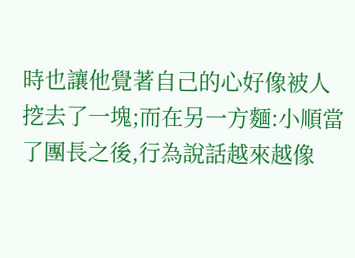時也讓他覺著自己的心好像被人挖去了一塊;而在另一方麵:小順當了團長之後,行為說話越來越像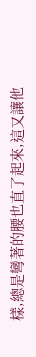樣,總是彎著的腰也直了起來,這又讓他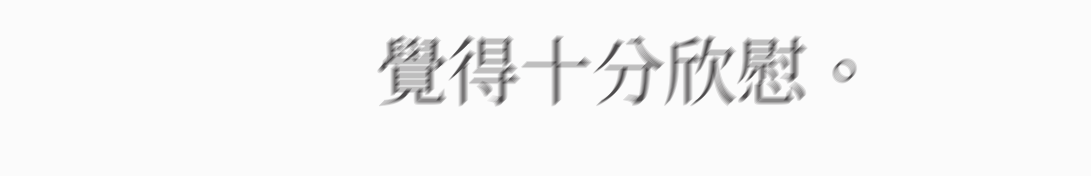覺得十分欣慰。